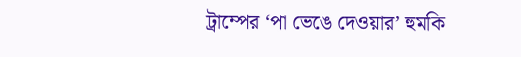ট্রাম্পের ‘পা ভেঙে দেওয়ার’ হুমকি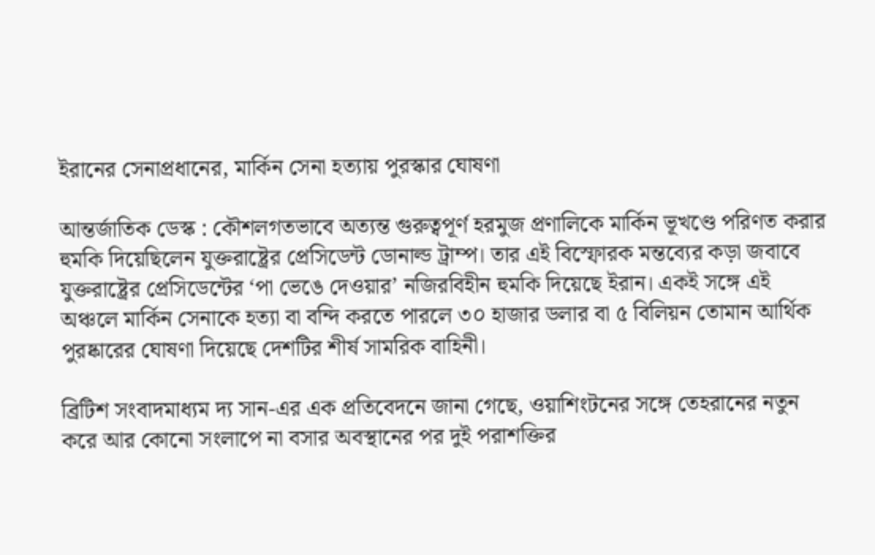ইরানের সেনাপ্রধানের, মার্কিন সেনা হত্যায় পুরস্কার ঘোষণা

আন্তর্জাতিক ডেস্ক : কৌশলগতভাবে অত্যন্ত গুরুত্বপূর্ণ হরমুজ প্রণালিকে মার্কিন ভূখণ্ডে পরিণত করার হুমকি দিয়েছিলেন যুক্তরাষ্ট্রের প্রেসিডেন্ট ডোনাল্ড ট্রাম্প। তার এই বিস্ফোরক মন্তব্যের কড়া জবাবে যুক্তরাষ্ট্রের প্রেসিডেন্টের ‘পা ভেঙে দেওয়ার’ নজিরবিহীন হুমকি দিয়েছে ইরান। একই সঙ্গে এই অঞ্চলে মার্কিন সেনাকে হত্যা বা বন্দি করতে পারলে ৩০ হাজার ডলার বা ৫ বিলিয়ন তোমান আর্থিক পুরষ্কারের ঘোষণা দিয়েছে দেশটির শীর্ষ সামরিক বাহিনী।

ব্রিটিশ সংবাদমাধ্যম দ্য সান-এর এক প্রতিবেদনে জানা গেছে, ওয়াশিংটনের সঙ্গে তেহরানের নতুন করে আর কোনো সংলাপে না বসার অবস্থানের পর দুই পরাশক্তির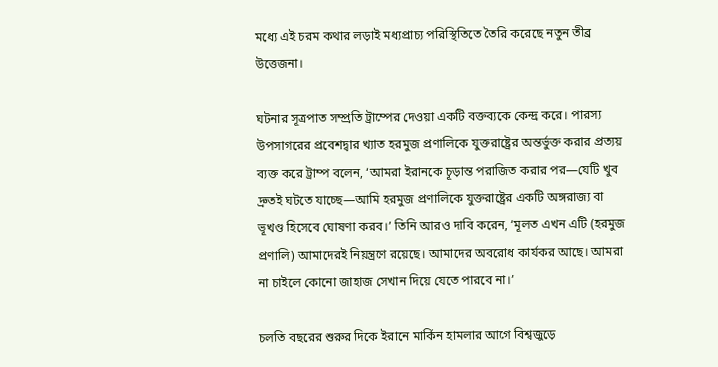মধ্যে এই চরম কথার লড়াই মধ্যপ্রাচ্য পরিস্থিতিতে তৈরি করেছে নতুন তীব্র উত্তেজনা।

ঘটনার সূত্রপাত সম্প্রতি ট্রাম্পের দেওয়া একটি বক্তব্যকে কেন্দ্র করে। পারস্য উপসাগরের প্রবেশদ্বার খ্যাত হরমুজ প্রণালিকে যুক্তরাষ্ট্রের অন্তর্ভুক্ত করার প্রত্যয় ব্যক্ত করে ট্রাম্প বলেন, ‘আমরা ইরানকে চূড়ান্ত পরাজিত করার পর—যেটি খুব দ্রুতই ঘটতে যাচ্ছে—আমি হরমুজ প্রণালিকে যুক্তরাষ্ট্রের একটি অঙ্গরাজ্য বা ভূখণ্ড হিসেবে ঘোষণা করব।’ তিনি আরও দাবি করেন, ‘মূলত এখন এটি (হরমুজ প্রণালি) আমাদেরই নিয়ন্ত্রণে রয়েছে। আমাদের অবরোধ কার্যকর আছে। আমরা না চাইলে কোনো জাহাজ সেখান দিয়ে যেতে পারবে না।’

চলতি বছরের শুরুর দিকে ইরানে মার্কিন হামলার আগে বিশ্বজুড়ে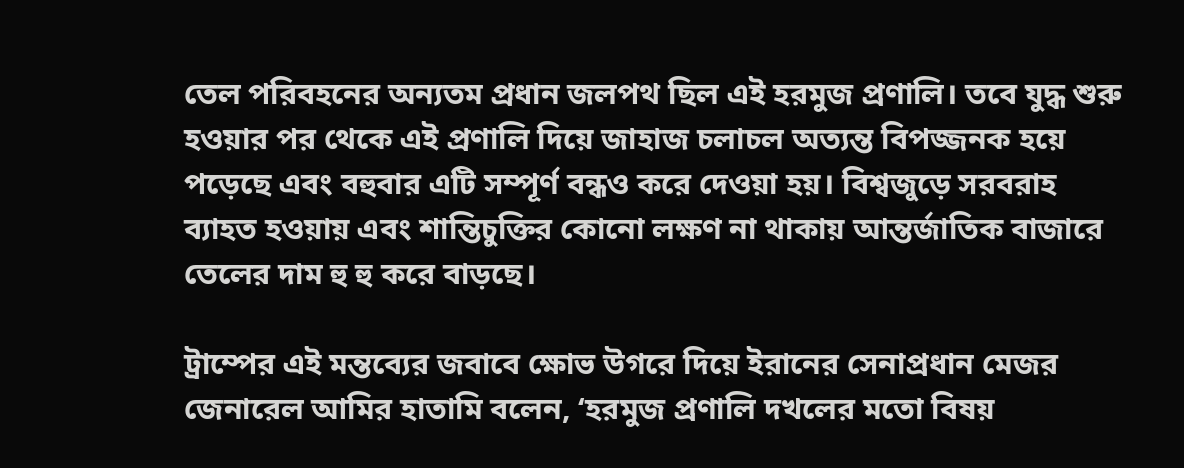তেল পরিবহনের অন্যতম প্রধান জলপথ ছিল এই হরমুজ প্রণালি। তবে যুদ্ধ শুরু হওয়ার পর থেকে এই প্রণালি দিয়ে জাহাজ চলাচল অত্যন্ত বিপজ্জনক হয়ে পড়েছে এবং বহুবার এটি সম্পূর্ণ বন্ধও করে দেওয়া হয়। বিশ্বজুড়ে সরবরাহ ব্যাহত হওয়ায় এবং শান্তিচুক্তির কোনো লক্ষণ না থাকায় আন্তর্জাতিক বাজারে তেলের দাম হু হু করে বাড়ছে।

ট্রাম্পের এই মন্তব্যের জবাবে ক্ষোভ উগরে দিয়ে ইরানের সেনাপ্রধান মেজর জেনারেল আমির হাতামি বলেন, ‘হরমুজ প্রণালি দখলের মতো বিষয়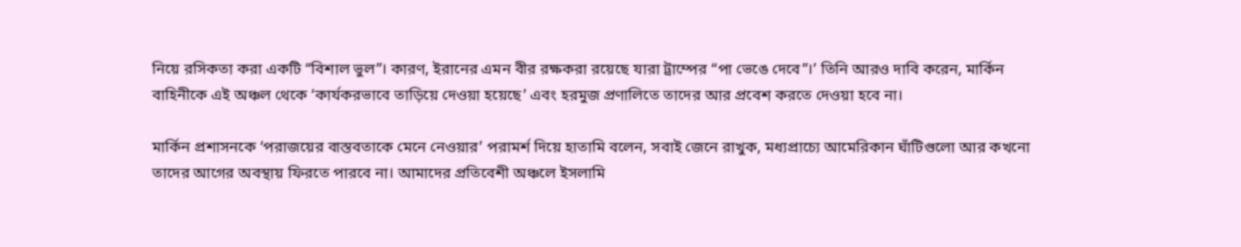নিয়ে রসিকতা করা একটি ‌“বিশাল ভুল”। কারণ, ইরানের এমন বীর রক্ষকরা রয়েছে যারা ট্রাম্পের “পা ভেঙে দেবে”।’ তিনি আরও দাবি করেন, মার্কিন বাহিনীকে এই অঞ্চল থেকে ‘কার্যকরভাবে তাড়িয়ে দেওয়া হয়েছে’ এবং হরমুজ প্রণালিতে তাদের আর প্রবেশ করতে দেওয়া হবে না।

মার্কিন প্রশাসনকে ‘পরাজয়ের বাস্তবতাকে মেনে নেওয়ার’ পরামর্শ দিয়ে হাতামি বলেন, সবাই জেনে রাখুক, মধ্যপ্রাচ্যে আমেরিকান ঘাঁটিগুলো আর কখনো তাদের আগের অবস্থায় ফিরতে পারবে না। আমাদের প্রতিবেশী অঞ্চলে ইসলামি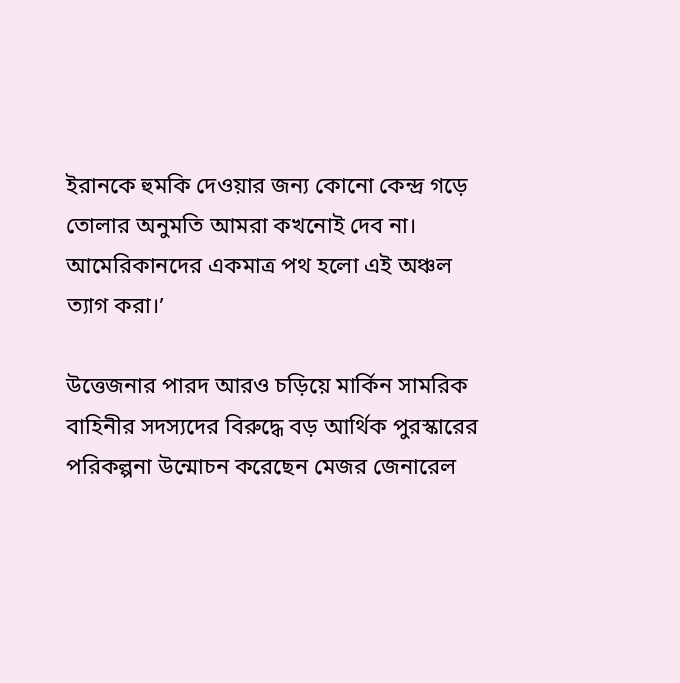ইরানকে হুমকি দেওয়ার জন্য কোনো কেন্দ্র গড়ে তোলার অনুমতি আমরা কখনোই দেব না। আমেরিকানদের একমাত্র পথ হলো এই অঞ্চল ত্যাগ করা।’

উত্তেজনার পারদ আরও চড়িয়ে মার্কিন সামরিক বাহিনীর সদস্যদের বিরুদ্ধে বড় আর্থিক পুরস্কারের পরিকল্পনা উন্মোচন করেছেন মেজর জেনারেল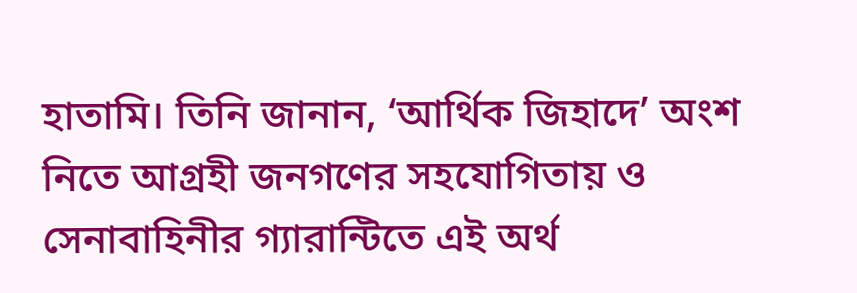হাতামি। তিনি জানান, ‘আর্থিক জিহাদে’ অংশ নিতে আগ্রহী জনগণের সহযোগিতায় ও সেনাবাহিনীর গ্যারান্টিতে এই অর্থ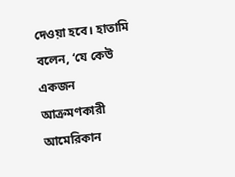দেওয়া হবে। হাতামি বলেন, ‘যে কেউ একজন আক্রমণকারী আমেরিকান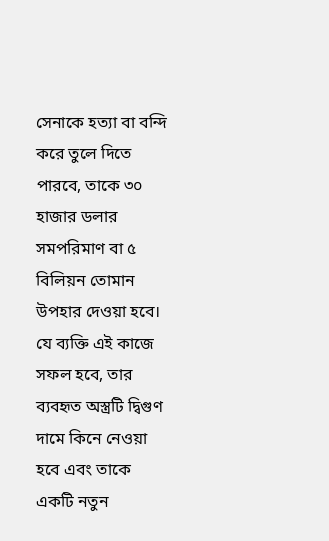সেনাকে হত্যা বা বন্দি করে তুলে দিতে পারবে, তাকে ৩০ হাজার ডলার সমপরিমাণ বা ৫ বিলিয়ন তোমান উপহার দেওয়া হবে। যে ব্যক্তি এই কাজে সফল হবে, তার ব্যবহৃত অস্ত্রটি দ্বিগুণ দামে কিনে নেওয়া হবে এবং তাকে একটি নতুন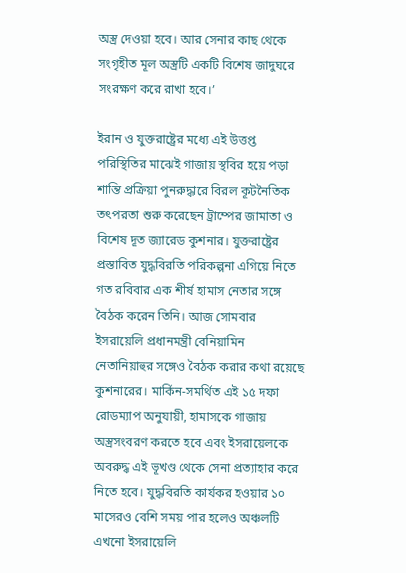অস্ত্র দেওয়া হবে। আর সেনার কাছ থেকে সংগৃহীত মূল অস্ত্রটি একটি বিশেষ জাদুঘরে সংরক্ষণ করে রাখা হবে।’

ইরান ও যুক্তরাষ্ট্রের মধ্যে এই উত্তপ্ত পরিস্থিতির মাঝেই গাজায় স্থবির হয়ে পড়া শান্তি প্রক্রিয়া পুনরুদ্ধারে বিরল কূটনৈতিক তৎপরতা শুরু করেছেন ট্রাম্পের জামাতা ও বিশেষ দূত জ্যারেড কুশনার। যুক্তরাষ্ট্রের প্রস্তাবিত যুদ্ধবিরতি পরিকল্পনা এগিয়ে নিতে গত রবিবার এক শীর্ষ হামাস নেতার সঙ্গে বৈঠক করেন তিনি। আজ সোমবার ইসরায়েলি প্রধানমন্ত্রী বেনিয়ামিন নেতানিয়াহুর সঙ্গেও বৈঠক করার কথা রয়েছে কুশনারের। মার্কিন-সমর্থিত এই ১৫ দফা রোডম্যাপ অনুযায়ী, হামাসকে গাজায় অস্ত্রসংবরণ করতে হবে এবং ইসরায়েলকে অবরুদ্ধ এই ভূখণ্ড থেকে সেনা প্রত্যাহার করে নিতে হবে। যুদ্ধবিরতি কার্যকর হওয়ার ১০ মাসেরও বেশি সময় পার হলেও অঞ্চলটি এখনো ইসরায়েলি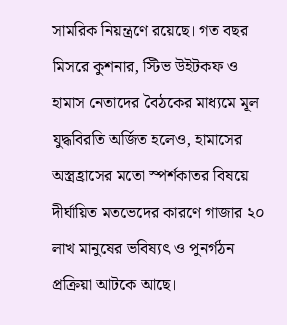সামরিক নিয়ন্ত্রণে রয়েছে। গত বছর মিসরে কুশনার, স্টিভ উইটকফ ও হামাস নেতাদের বৈঠকের মাধ্যমে মূল যুদ্ধবিরতি অর্জিত হলেও, হামাসের অস্ত্রহ্রাসের মতো স্পর্শকাতর বিষয়ে দীর্ঘায়িত মতভেদের কারণে গাজার ২০ লাখ মানুষের ভবিষ্যৎ ও পুনর্গঠন প্রক্রিয়া আটকে আছে।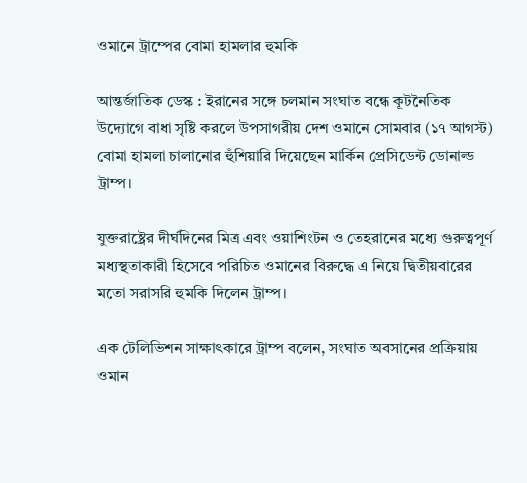ওমানে ট্রাম্পের বোমা হামলার হুমকি

আন্তর্জাতিক ডেস্ক : ইরানের সঙ্গে চলমান সংঘাত বন্ধে কূটনৈতিক উদ্যোগে বাধা সৃষ্টি করলে উপসাগরীয় দেশ ওমানে সোমবার (১৭ আগস্ট) বোমা হামলা চালানোর হুঁশিয়ারি দিয়েছেন মার্কিন প্রেসিডেন্ট ডোনাল্ড ট্রাম্প।

যুক্তরাষ্ট্রের দীর্ঘদিনের মিত্র এবং ওয়াশিংটন ও তেহরানের মধ্যে গুরুত্বপূর্ণ মধ্যস্থতাকারী হিসেবে পরিচিত ওমানের বিরুদ্ধে এ নিয়ে দ্বিতীয়বারের মতো সরাসরি হুমকি দিলেন ট্রাম্প।

এক টেলিভিশন সাক্ষাৎকারে ট্রাম্প বলেন, সংঘাত অবসানের প্রক্রিয়ায় ওমান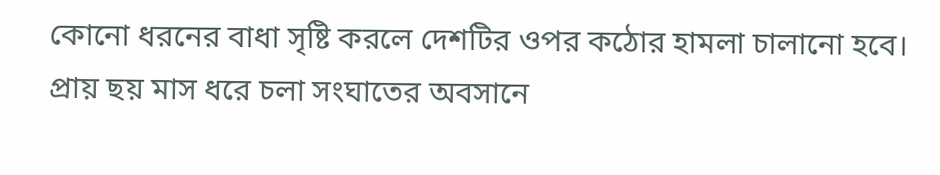কোনো ধরনের বাধা সৃষ্টি করলে দেশটির ওপর কঠোর হামলা চালানো হবে। প্রায় ছয় মাস ধরে চলা সংঘাতের অবসানে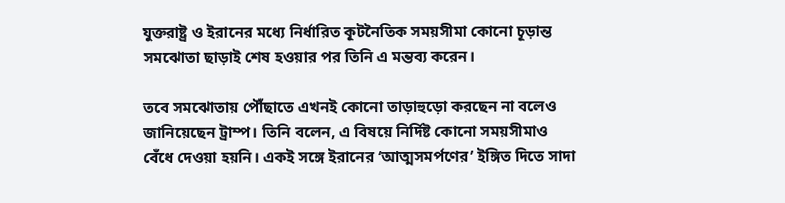যুক্তরাষ্ট্র ও ইরানের মধ্যে নির্ধারিত কূটনৈতিক সময়সীমা কোনো চূড়ান্ত সমঝোতা ছাড়াই শেষ হওয়ার পর তিনি এ মন্তব্য করেন।

তবে সমঝোতায় পৌঁছাতে এখনই কোনো তাড়াহুড়ো করছেন না বলেও জানিয়েছেন ট্রাম্প। তিনি বলেন, এ বিষয়ে নির্দিষ্ট কোনো সময়সীমাও বেঁধে দেওয়া হয়নি। একই সঙ্গে ইরানের ‘আত্মসমর্পণের’ ইঙ্গিত দিতে সাদা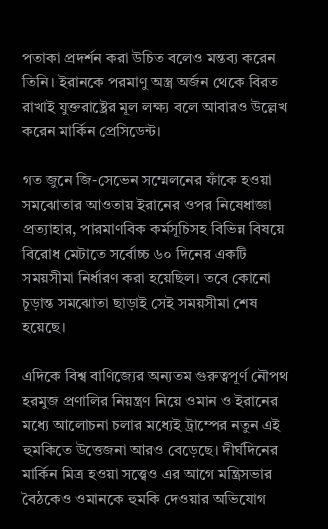পতাকা প্রদর্শন করা উচিত বলেও মন্তব্য করেন তিনি। ইরানকে পরমাণু অস্ত্র অর্জন থেকে বিরত রাখাই যুক্তরাষ্ট্রের মূল লক্ষ্য বলে আবারও উল্লেখ করেন মার্কিন প্রেসিডেন্ট।

গত জুনে জি-সেভেন সম্মেলনের ফাঁকে হওয়া সমঝোতার আওতায় ইরানের ওপর নিষেধাজ্ঞা প্রত্যাহার, পারমাণবিক কর্মসূচিসহ বিভিন্ন বিষয়ে বিরোধ মেটাতে সর্বোচ্চ ৬০ দিনের একটি সময়সীমা নির্ধারণ করা হয়েছিল। তবে কোনো চূড়ান্ত সমঝোতা ছাড়াই সেই সময়সীমা শেষ হয়েছে।

এদিকে বিশ্ব বাণিজ্যের অন্যতম গুরুত্বপূর্ণ নৌপথ হরমুজ প্রণালির নিয়ন্ত্রণ নিয়ে ওমান ও ইরানের মধ্যে আলোচনা চলার মধ্যেই ট্রাম্পের নতুন এই হুমকিতে উত্তেজনা আরও বেড়েছে। দীর্ঘদিনের মার্কিন মিত্র হওয়া সত্ত্বেও এর আগে মন্ত্রিসভার বৈঠকেও ওমানকে হুমকি দেওয়ার অভিযোগ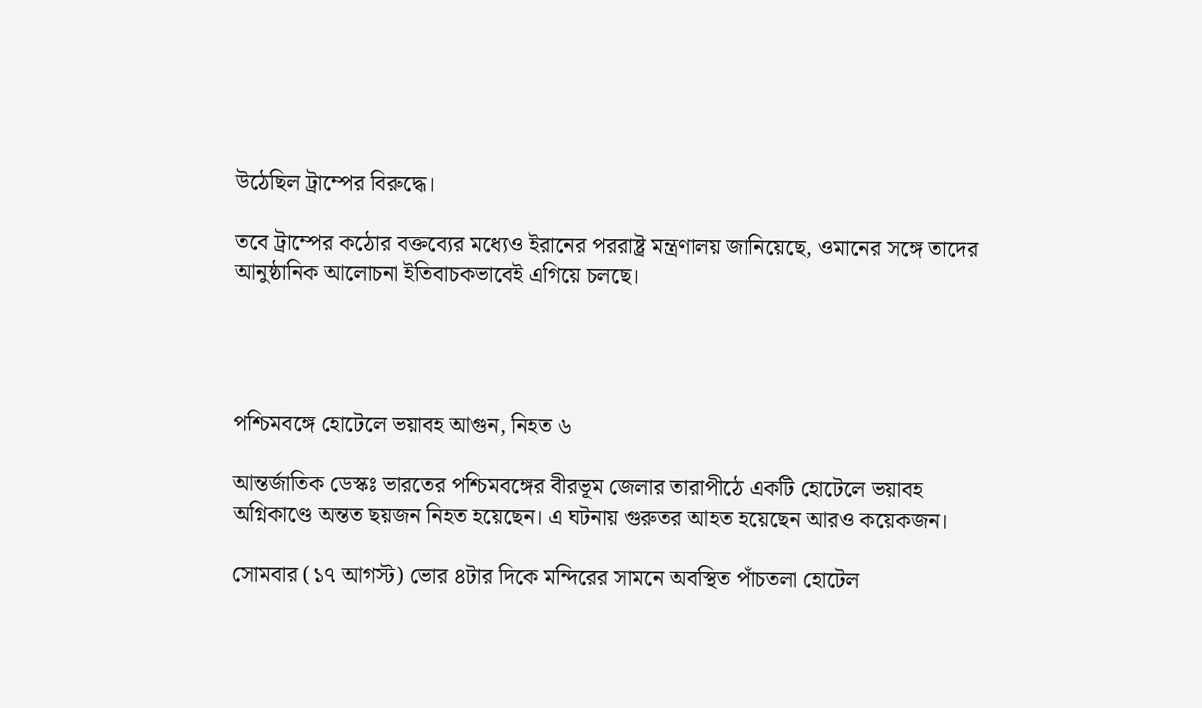উঠেছিল ট্রাম্পের বিরুদ্ধে।

তবে ট্রাম্পের কঠোর বক্তব্যের মধ্যেও ইরানের পররাষ্ট্র মন্ত্রণালয় জানিয়েছে, ওমানের সঙ্গে তাদের আনুষ্ঠানিক আলোচনা ইতিবাচকভাবেই এগিয়ে চলছে।




পশ্চিমবঙ্গে হোটেলে ভয়াবহ আগুন, নিহত ৬

আন্তর্জাতিক ডেস্কঃ ভারতের পশ্চিমবঙ্গের বীরভূম জেলার তারাপীঠে একটি হোটেলে ভয়াবহ অগ্নিকাণ্ডে অন্তত ছয়জন নিহত হয়েছেন। এ ঘটনায় গুরুতর আহত হয়েছেন আরও কয়েকজন।

সোমবার (১৭ আগস্ট) ভোর ৪টার দিকে মন্দিরের সামনে অবস্থিত পাঁচতলা হোটেল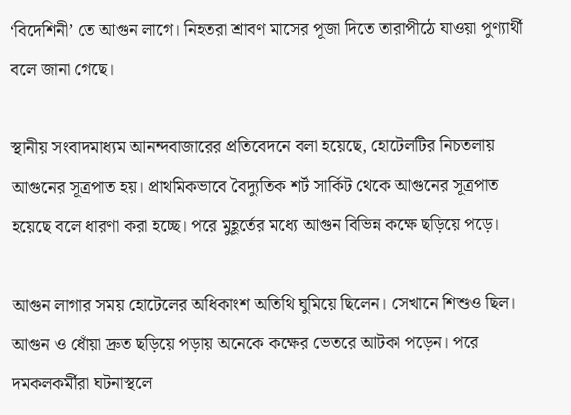‘বিদেশিনী’ তে আগুন লাগে। নিহতরা শ্রাবণ মাসের পূজা দিতে তারাপীঠে যাওয়া পুণ্যার্থী বলে জানা গেছে।

স্থানীয় সংবাদমাধ্যম আনন্দবাজারের প্রতিবেদনে বলা হয়েছে, হোটেলটির নিচতলায় আগুনের সূত্রপাত হয়। প্রাথমিকভাবে বৈদ্যুতিক শর্ট সার্কিট থেকে আগুনের সূত্রপাত হয়েছে বলে ধারণা করা হচ্ছে। পরে মুহূর্তের মধ্যে আগুন বিভিন্ন কক্ষে ছড়িয়ে পড়ে।

আগুন লাগার সময় হোটেলের অধিকাংশ অতিথি ঘুমিয়ে ছিলেন। সেখানে শিশুও ছিল। আগুন ও ধোঁয়া দ্রুত ছড়িয়ে পড়ায় অনেকে কক্ষের ভেতরে আটকা পড়েন। পরে দমকলকর্মীরা ঘটনাস্থলে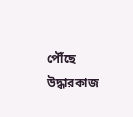পৌঁছে উদ্ধারকাজ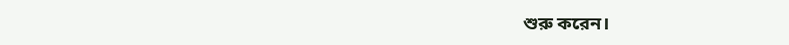শুরু করেন।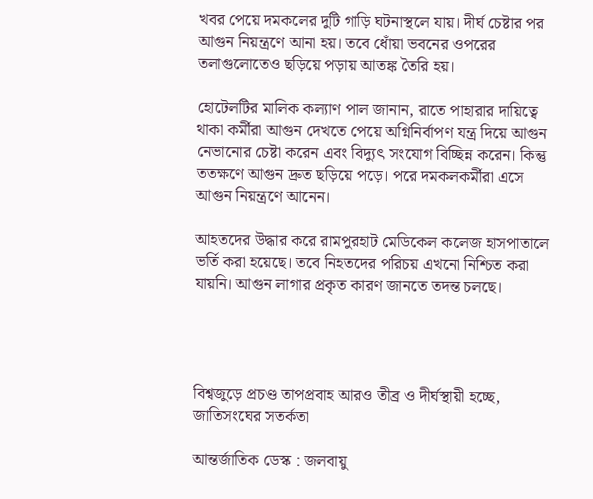খবর পেয়ে দমকলের দুটি গাড়ি ঘটনাস্থলে যায়। দীর্ঘ চেষ্টার পর আগুন নিয়ন্ত্রণে আনা হয়। তবে ধোঁয়া ভবনের ওপরের তলাগুলোতেও ছড়িয়ে পড়ায় আতঙ্ক তৈরি হয়।

হোটেলটির মালিক কল্যাণ পাল জানান, রাতে পাহারার দায়িত্বে থাকা কর্মীরা আগুন দেখতে পেয়ে অগ্নিনির্বাপণ যন্ত্র দিয়ে আগুন নেভানোর চেষ্টা করেন এবং বিদ্যুৎ সংযোগ বিচ্ছিন্ন করেন। কিন্তু ততক্ষণে আগুন দ্রুত ছড়িয়ে পড়ে। পরে দমকলকর্মীরা এসে আগুন নিয়ন্ত্রণে আনেন।

আহতদের উদ্ধার করে রামপুরহাট মেডিকেল কলেজ হাসপাতালে ভর্তি করা হয়েছে। তবে নিহতদের পরিচয় এখনো নিশ্চিত করা যায়নি। আগুন লাগার প্রকৃত কারণ জানতে তদন্ত চলছে।




বিশ্বজুড়ে প্রচণ্ড তাপপ্রবাহ আরও তীব্র ও দীর্ঘস্থায়ী হচ্ছে, জাতিসংঘের সতর্কতা

আন্তর্জাতিক ডেস্ক : জলবায়ু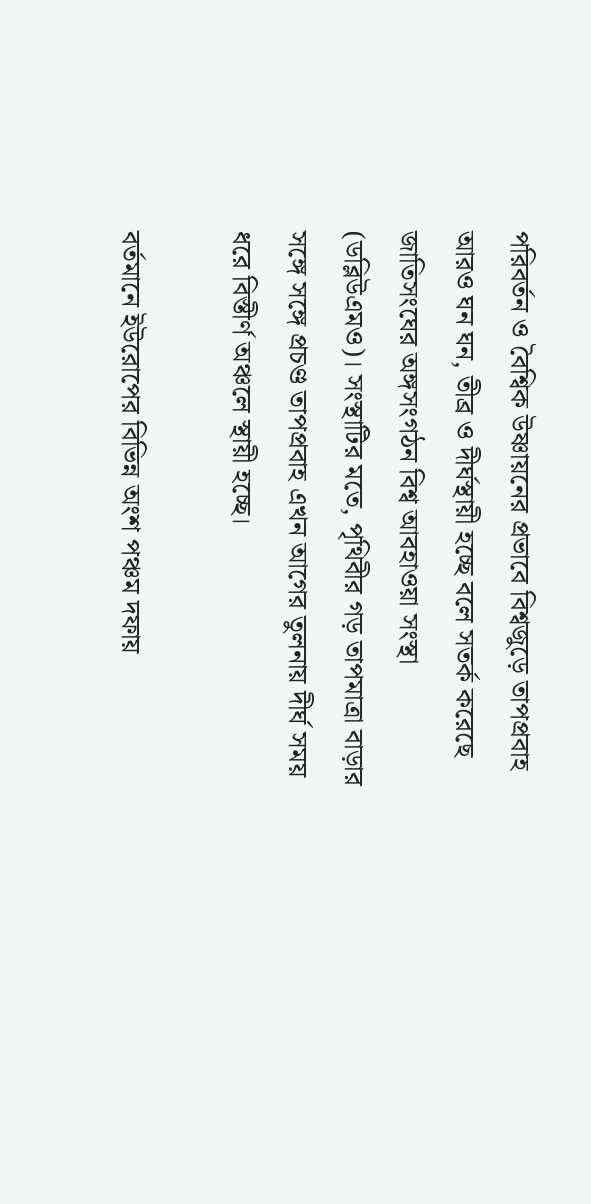পরিবর্তন ও বৈশ্বিক উষ্ণায়নের প্রভাবে বিশ্বজুড়ে তাপপ্রবাহ আরও ঘন ঘন, তীব্র ও দীর্ঘস্থায়ী হচ্ছে বলে সতর্ক করেছে জাতিসংঘের অঙ্গসংগঠন বিশ্ব আবহাওয়া সংস্থা (ডব্লিউএমও)। সংস্থাটির মতে, পৃথিবীর গড় তাপমাত্রা বাড়ার সঙ্গে সঙ্গে প্রচণ্ড তাপপ্রবাহ এখন আগের তুলনায় দীর্ঘ সময় ধরে বিস্তীর্ণ অঞ্চলে স্থায়ী হচ্ছে।

বর্তমানে ইউরোপের বিভিন্ন অংশ পঞ্চম দফায়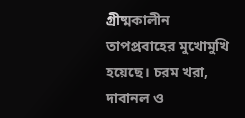গ্রীষ্মকালীন তাপপ্রবাহের মুখোমুখি হয়েছে। চরম খরা, দাবানল ও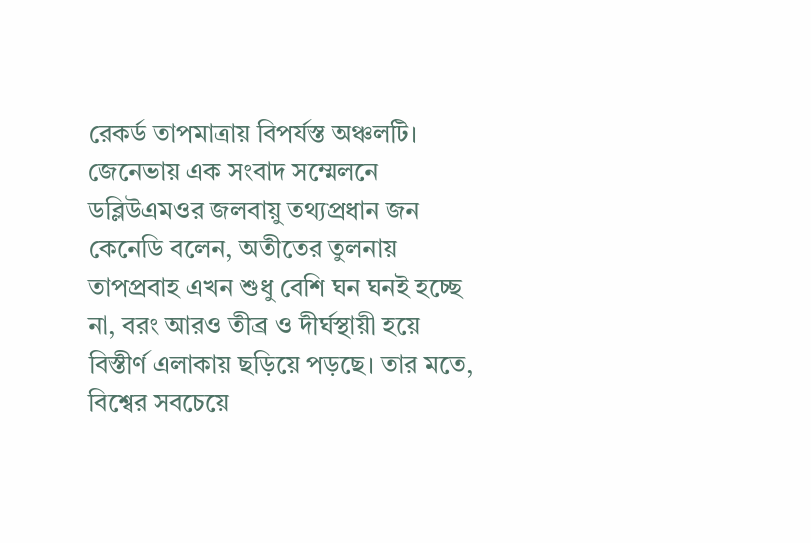রেকর্ড তাপমাত্রায় বিপর্যস্ত অঞ্চলটি। জেনেভায় এক সংবাদ সম্মেলনে ডব্লিউএমওর জলবায়ু তথ্যপ্রধান জন কেনেডি বলেন, অতীতের তুলনায় তাপপ্রবাহ এখন শুধু বেশি ঘন ঘনই হচ্ছে না, বরং আরও তীব্র ও দীর্ঘস্থায়ী হয়ে বিস্তীর্ণ এলাকায় ছড়িয়ে পড়ছে। তার মতে, বিশ্বের সবচেয়ে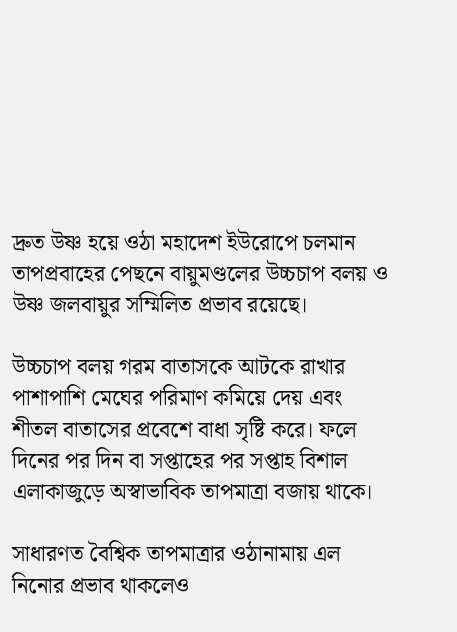দ্রুত উষ্ণ হয়ে ওঠা মহাদেশ ইউরোপে চলমান তাপপ্রবাহের পেছনে বায়ুমণ্ডলের উচ্চচাপ বলয় ও উষ্ণ জলবায়ুর সম্মিলিত প্রভাব রয়েছে।

উচ্চচাপ বলয় গরম বাতাসকে আটকে রাখার পাশাপাশি মেঘের পরিমাণ কমিয়ে দেয় এবং শীতল বাতাসের প্রবেশে বাধা সৃষ্টি করে। ফলে দিনের পর দিন বা সপ্তাহের পর সপ্তাহ বিশাল এলাকাজুড়ে অস্বাভাবিক তাপমাত্রা বজায় থাকে।

সাধারণত বৈশ্বিক তাপমাত্রার ওঠানামায় এল নিনোর প্রভাব থাকলেও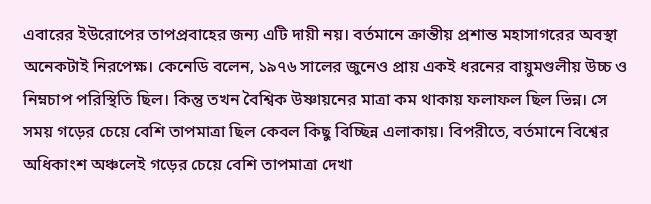এবারের ইউরোপের তাপপ্রবাহের জন্য এটি দায়ী নয়। বর্তমানে ক্রান্তীয় প্রশান্ত মহাসাগরের অবস্থা অনেকটাই নিরপেক্ষ। কেনেডি বলেন, ১৯৭৬ সালের জুনেও প্রায় একই ধরনের বায়ুমণ্ডলীয় উচ্চ ও নিম্নচাপ পরিস্থিতি ছিল। কিন্তু তখন বৈশ্বিক উষ্ণায়নের মাত্রা কম থাকায় ফলাফল ছিল ভিন্ন। সে সময় গড়ের চেয়ে বেশি তাপমাত্রা ছিল কেবল কিছু বিচ্ছিন্ন এলাকায়। বিপরীতে, বর্তমানে বিশ্বের অধিকাংশ অঞ্চলেই গড়ের চেয়ে বেশি তাপমাত্রা দেখা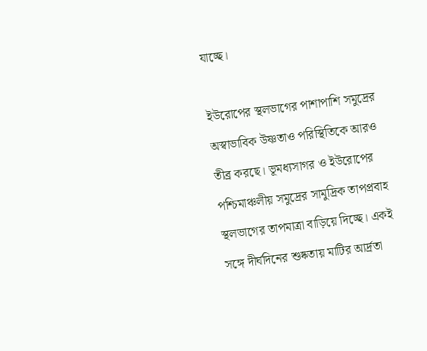যাচ্ছে।

ইউরোপের স্থলভাগের পাশাপাশি সমুদ্রের অস্বাভাবিক উষ্ণতাও পরিস্থিতিকে আরও তীব্র করছে। ভূমধ্যসাগর ও ইউরোপের পশ্চিমাঞ্চলীয় সমুদ্রের সামুদ্রিক তাপপ্রবাহ স্থলভাগের তাপমাত্রা বাড়িয়ে দিচ্ছে। একই সঙ্গে দীর্ঘদিনের শুষ্কতায় মাটির আর্দ্রতা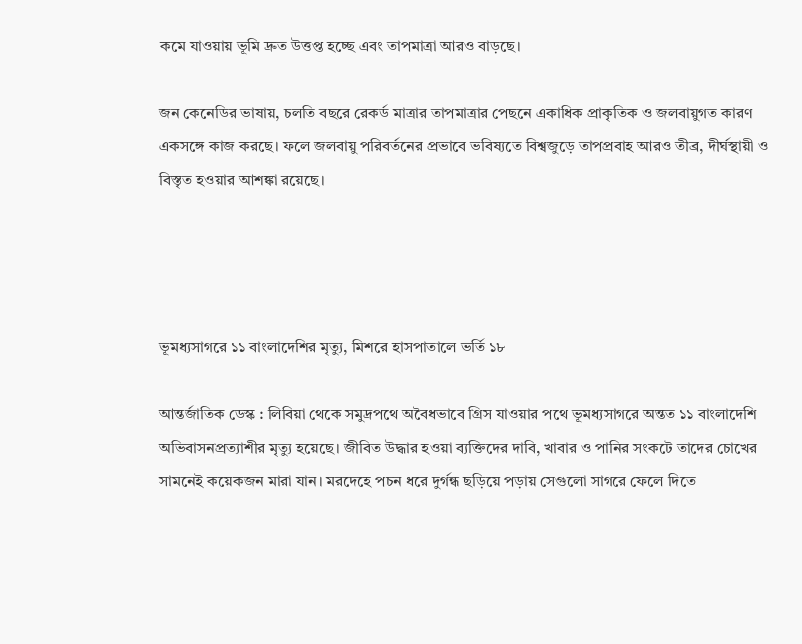কমে যাওয়ায় ভূমি দ্রুত উত্তপ্ত হচ্ছে এবং তাপমাত্রা আরও বাড়ছে।

জন কেনেডির ভাষায়, চলতি বছরে রেকর্ড মাত্রার তাপমাত্রার পেছনে একাধিক প্রাকৃতিক ও জলবায়ুগত কারণ একসঙ্গে কাজ করছে। ফলে জলবায়ু পরিবর্তনের প্রভাবে ভবিষ্যতে বিশ্বজুড়ে তাপপ্রবাহ আরও তীব্র, দীর্ঘস্থায়ী ও বিস্তৃত হওয়ার আশঙ্কা রয়েছে।




ভূমধ্যসাগরে ১১ বাংলাদেশির মৃত্যু, মিশরে হাসপাতালে ভর্তি ১৮

আন্তর্জাতিক ডেস্ক : লিবিয়া থেকে সমুদ্রপথে অবৈধভাবে গ্রিস যাওয়ার পথে ভূমধ্যসাগরে অন্তত ১১ বাংলাদেশি অভিবাসনপ্রত্যাশীর মৃত্যু হয়েছে। জীবিত উদ্ধার হওয়া ব্যক্তিদের দাবি, খাবার ও পানির সংকটে তাদের চোখের সামনেই কয়েকজন মারা যান। মরদেহে পচন ধরে দুর্গন্ধ ছড়িয়ে পড়ায় সেগুলো সাগরে ফেলে দিতে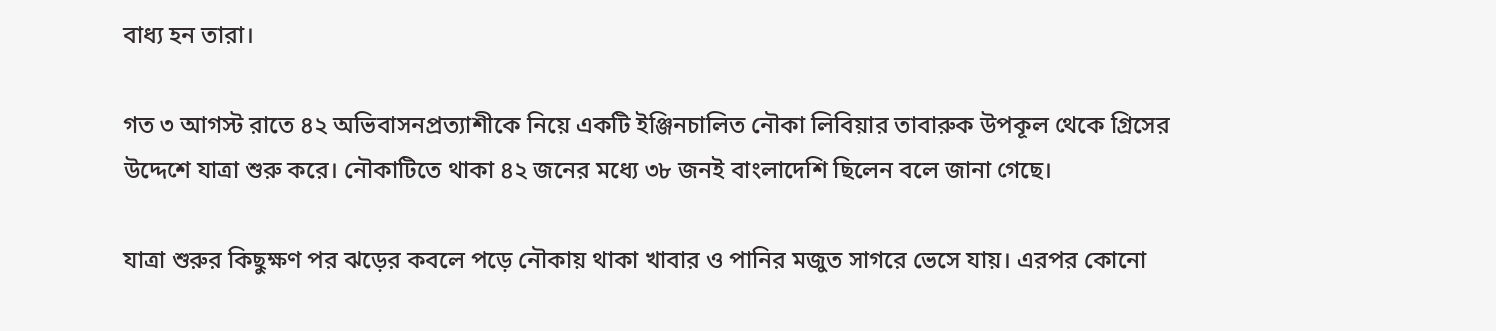বাধ্য হন তারা।

গত ৩ আগস্ট রাতে ৪২ অভিবাসনপ্রত্যাশীকে নিয়ে একটি ইঞ্জিনচালিত নৌকা লিবিয়ার তাবারুক উপকূল থেকে গ্রিসের উদ্দেশে যাত্রা শুরু করে। নৌকাটিতে থাকা ৪২ জনের মধ্যে ৩৮ জনই বাংলাদেশি ছিলেন বলে জানা গেছে।

যাত্রা শুরুর কিছুক্ষণ পর ঝড়ের কবলে পড়ে নৌকায় থাকা খাবার ও পানির মজুত সাগরে ভেসে যায়। এরপর কোনো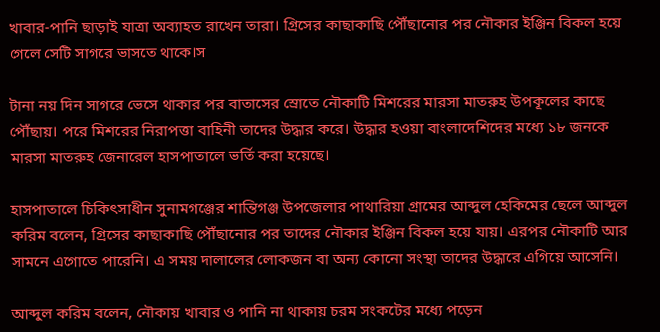খাবার-পানি ছাড়াই যাত্রা অব্যাহত রাখেন তারা। গ্রিসের কাছাকাছি পৌঁছানোর পর নৌকার ইঞ্জিন বিকল হয়ে গেলে সেটি সাগরে ভাসতে থাকে।স

টানা নয় দিন সাগরে ভেসে থাকার পর বাতাসের স্রোতে নৌকাটি মিশরের মারসা মাতরুহ উপকূলের কাছে পৌঁছায়। পরে মিশরের নিরাপত্তা বাহিনী তাদের উদ্ধার করে। উদ্ধার হওয়া বাংলাদেশিদের মধ্যে ১৮ জনকে মারসা মাতরুহ জেনারেল হাসপাতালে ভর্তি করা হয়েছে।

হাসপাতালে চিকিৎসাধীন সুনামগঞ্জের শান্তিগঞ্জ উপজেলার পাথারিয়া গ্রামের আব্দুল হেকিমের ছেলে আব্দুল করিম বলেন, গ্রিসের কাছাকাছি পৌঁছানোর পর তাদের নৌকার ইঞ্জিন বিকল হয়ে যায়। এরপর নৌকাটি আর সামনে এগোতে পারেনি। এ সময় দালালের লোকজন বা অন্য কোনো সংস্থা তাদের উদ্ধারে এগিয়ে আসেনি।

আব্দুল করিম বলেন, নৌকায় খাবার ও পানি না থাকায় চরম সংকটের মধ্যে পড়েন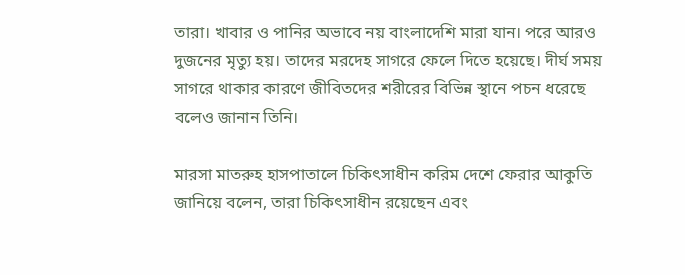তারা। খাবার ও পানির অভাবে নয় বাংলাদেশি মারা যান। পরে আরও দুজনের মৃত্যু হয়। তাদের মরদেহ সাগরে ফেলে দিতে হয়েছে। দীর্ঘ সময় সাগরে থাকার কারণে জীবিতদের শরীরের বিভিন্ন স্থানে পচন ধরেছে বলেও জানান তিনি।

মারসা মাতরুহ হাসপাতালে চিকিৎসাধীন করিম দেশে ফেরার আকুতি জানিয়ে বলেন, তারা চিকিৎসাধীন রয়েছেন এবং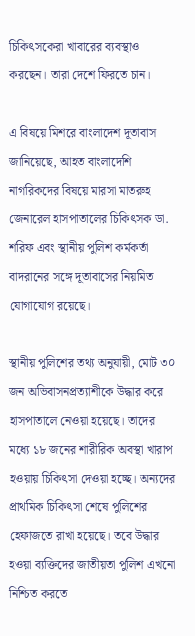চিকিৎসকেরা খাবারের ব্যবস্থাও করছেন। তারা দেশে ফিরতে চান।

এ বিষয়ে মিশরে বাংলাদেশ দূতাবাস জানিয়েছে, আহত বাংলাদেশি নাগরিকদের বিষয়ে মারসা মাতরুহ জেনারেল হাসপাতালের চিকিৎসক ডা. শরিফ এবং স্থানীয় পুলিশ কর্মকর্তা বাদরানের সঙ্গে দূতাবাসের নিয়মিত যোগাযোগ রয়েছে।

স্থানীয় পুলিশের তথ্য অনুযায়ী, মোট ৩০ জন অভিবাসনপ্রত্যাশীকে উদ্ধার করে হাসপাতালে নেওয়া হয়েছে। তাদের মধ্যে ১৮ জনের শারীরিক অবস্থা খারাপ হওয়ায় চিকিৎসা দেওয়া হচ্ছে। অন্যদের প্রাথমিক চিকিৎসা শেষে পুলিশের হেফাজতে রাখা হয়েছে। তবে উদ্ধার হওয়া ব্যক্তিদের জাতীয়তা পুলিশ এখনো নিশ্চিত করতে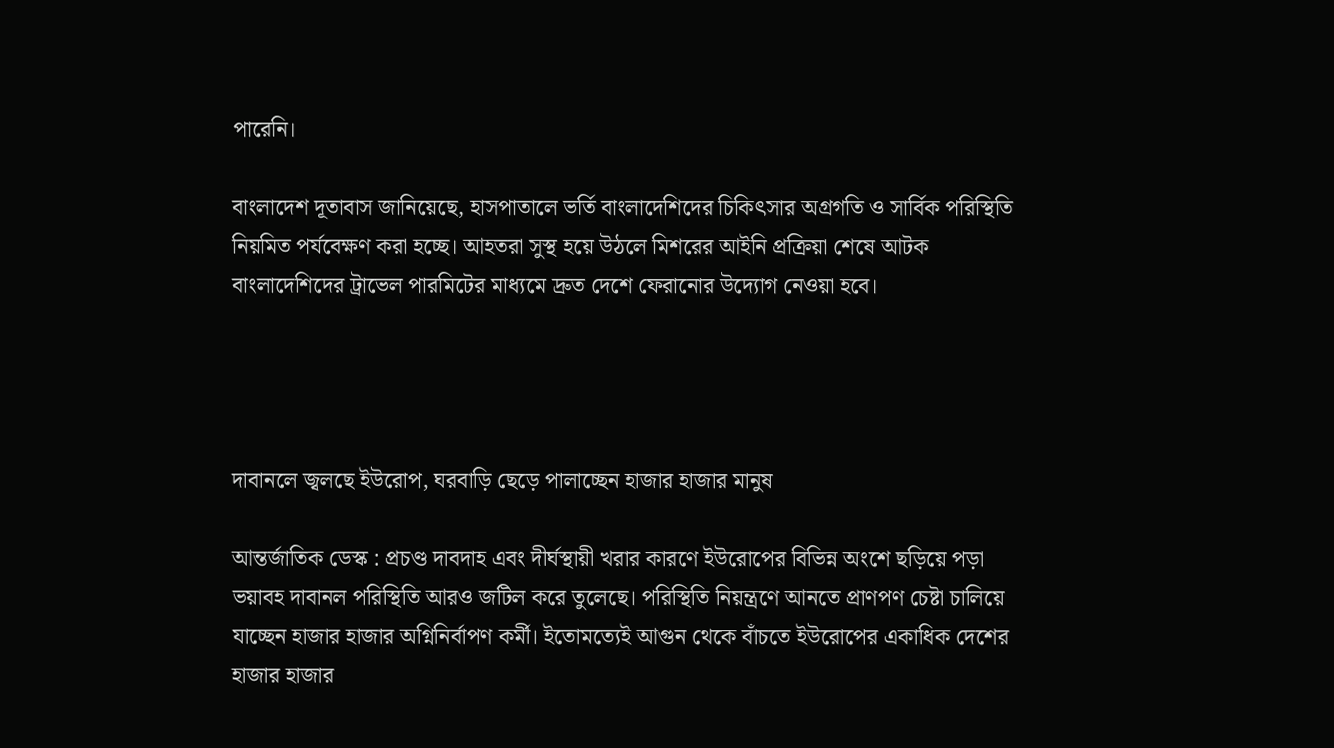পারেনি।

বাংলাদেশ দূতাবাস জানিয়েছে, হাসপাতালে ভর্তি বাংলাদেশিদের চিকিৎসার অগ্রগতি ও সার্বিক পরিস্থিতি নিয়মিত পর্যবেক্ষণ করা হচ্ছে। আহতরা সুস্থ হয়ে উঠলে মিশরের আইনি প্রক্রিয়া শেষে আটক বাংলাদেশিদের ট্রাভেল পারমিটের মাধ্যমে দ্রুত দেশে ফেরানোর উদ্যোগ নেওয়া হবে।




দাবানলে জ্বলছে ইউরোপ, ঘরবাড়ি ছেড়ে পালাচ্ছেন হাজার হাজার মানুষ

আন্তর্জাতিক ডেস্ক : প্রচণ্ড দাবদাহ এবং দীর্ঘস্থায়ী খরার কারণে ইউরোপের বিভিন্ন অংশে ছড়িয়ে পড়া ভয়াবহ দাবানল পরিস্থিতি আরও জটিল করে তুলেছে। পরিস্থিতি নিয়ন্ত্রণে আনতে প্রাণপণ চেষ্টা চালিয়ে যাচ্ছেন হাজার হাজার অগ্নিনির্বাপণ কর্মী। ইতোমত্যেই আগুন থেকে বাঁচতে ইউরোপের একাধিক দেশের হাজার হাজার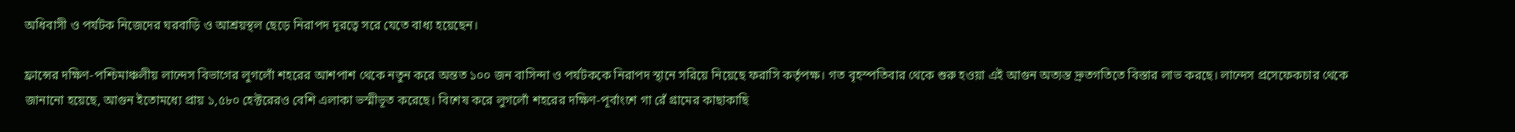অধিবাসী ও পর্যটক নিজেদের ঘরবাড়ি ও আশ্রয়স্থল ছেড়ে নিরাপদ দূরত্বে সরে যেতে বাধ্য হয়েছেন।

ফ্রান্সের দক্ষিণ-পশ্চিমাঞ্চলীয় লান্দেস বিভাগের লুগলোঁ শহরের আশপাশ থেকে নতুন করে অন্তত ১০০ জন বাসিন্দা ও পর্যটককে নিরাপদ স্থানে সরিয়ে নিয়েছে ফরাসি কর্তৃপক্ষ। গত বৃহস্পতিবার থেকে শুরু হওয়া এই আগুন অত্যন্ত দ্রুতগতিতে বিস্তার লাভ করছে। লান্দেস প্রসেফেকচার থেকে জানানো হয়েছে, আগুন ইতোমধ্যে প্রায় ১,৫৮০ হেক্টরেরও বেশি এলাকা ভস্মীভূত করেছে। বিশেষ করে লুগলোঁ শহরের দক্ষিণ-পূর্বাংশে গা রেঁ গ্রামের কাছাকাছি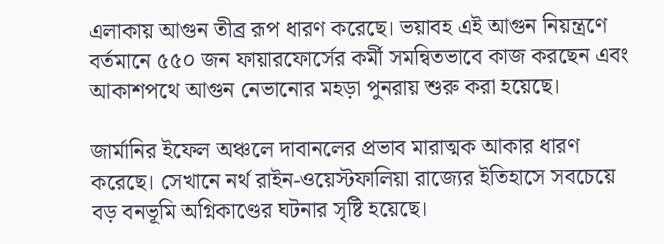এলাকায় আগুন তীব্র রূপ ধারণ করেছে। ভয়াবহ এই আগুন নিয়ন্ত্রণে বর্তমানে ৫৫০ জন ফায়ারফোর্সের কর্মী সমন্বিতভাবে কাজ করছেন এবং আকাশপথে আগুন নেভানোর মহড়া পুনরায় শুরু করা হয়েছে।

জার্মানির ইফেল অঞ্চলে দাবানলের প্রভাব মারাত্মক আকার ধারণ করেছে। সেখানে নর্থ রাইন-ওয়েস্টফালিয়া রাজ্যের ইতিহাসে সবচেয়ে বড় বনভূমি অগ্নিকাণ্ডের ঘটনার সৃষ্টি হয়েছে।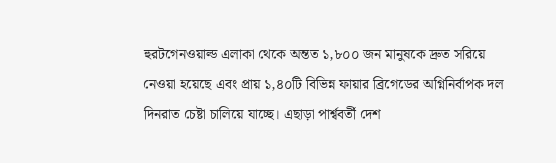হুরটগেনওয়াল্ড এলাকা থেকে অন্তত ১,৮০০ জন মানুষকে দ্রুত সরিয়ে নেওয়া হয়েছে এবং প্রায় ১,৪০টি বিভিন্ন ফায়ার ব্রিগেডের অগ্নিনির্বাপক দল দিনরাত চেষ্টা চালিয়ে যাচ্ছে। এছাড়া পার্শ্ববর্তী দেশ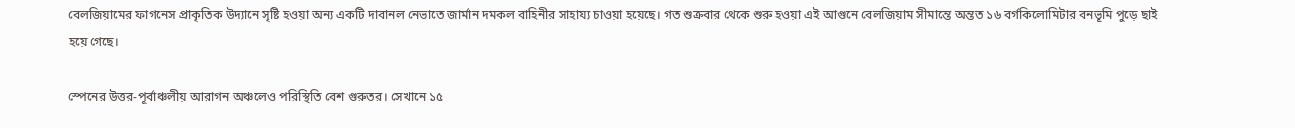বেলজিয়ামের ফাগনেস প্রাকৃতিক উদ্যানে সৃষ্টি হওয়া অন্য একটি দাবানল নেভাতে জার্মান দমকল বাহিনীর সাহায্য চাওয়া হয়েছে। গত শুক্রবার থেকে শুরু হওয়া এই আগুনে বেলজিয়াম সীমান্তে অন্তত ১৬ বর্গকিলোমিটার বনভূমি পুড়ে ছাই হয়ে গেছে।

স্পেনের উত্তর-পূর্বাঞ্চলীয় আরাগন অঞ্চলেও পরিস্থিতি বেশ গুরুতর। সেখানে ১৫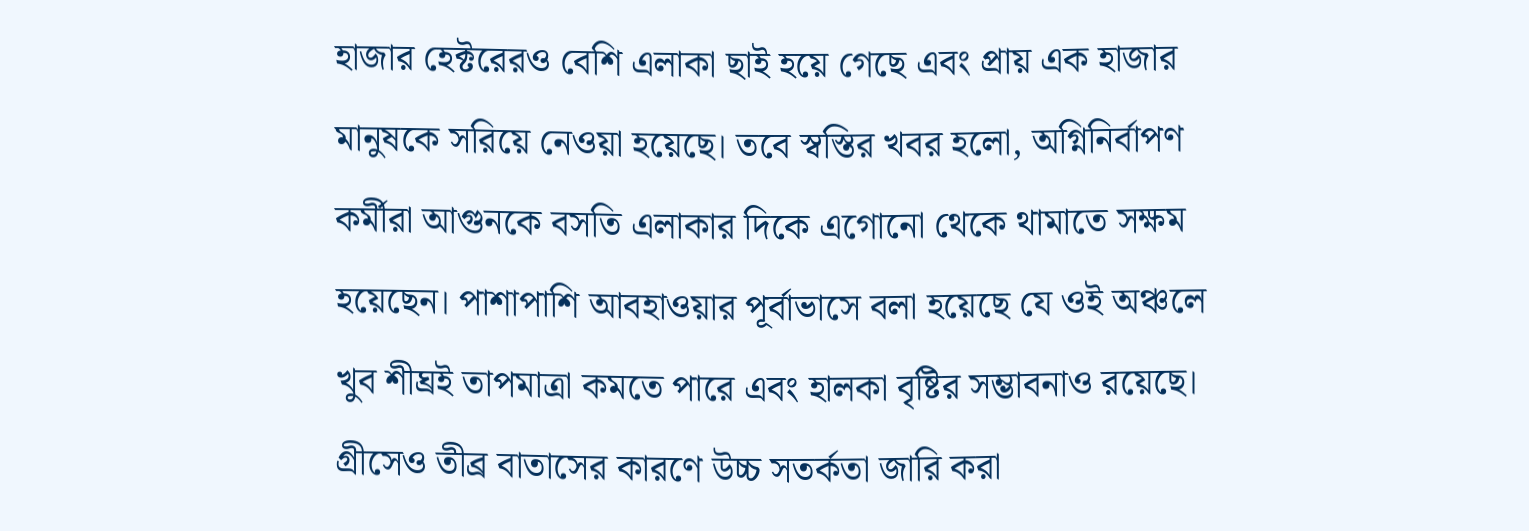হাজার হেক্টরেরও বেশি এলাকা ছাই হয়ে গেছে এবং প্রায় এক হাজার মানুষকে সরিয়ে নেওয়া হয়েছে। তবে স্বস্তির খবর হলো, অগ্নিনির্বাপণ কর্মীরা আগুনকে বসতি এলাকার দিকে এগোনো থেকে থামাতে সক্ষম হয়েছেন। পাশাপাশি আবহাওয়ার পূর্বাভাসে বলা হয়েছে যে ওই অঞ্চলে খুব শীঘ্রই তাপমাত্রা কমতে পারে এবং হালকা বৃষ্টির সম্ভাবনাও রয়েছে। গ্রীসেও তীব্র বাতাসের কারণে উচ্চ সতর্কতা জারি করা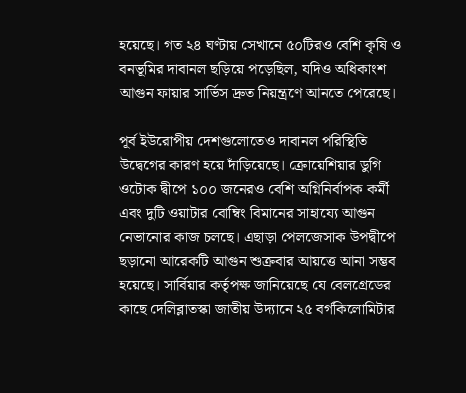হয়েছে। গত ২৪ ঘণ্টায় সেখানে ৫০টিরও বেশি কৃষি ও বনভূমির দাবানল ছড়িয়ে পড়েছিল, যদিও অধিকাংশ আগুন ফায়ার সার্ভিস দ্রুত নিয়ন্ত্রণে আনতে পেরেছে।

পূর্ব ইউরোপীয় দেশগুলোতেও দাবানল পরিস্থিতি উদ্বেগের কারণ হয়ে দাঁড়িয়েছে। ক্রোয়েশিয়ার ডুগি ওটোক দ্বীপে ১০০ জনেরও বেশি অগ্নিনির্বাপক কর্মী এবং দুটি ওয়াটার বোম্বিং বিমানের সাহায্যে আগুন নেভানোর কাজ চলছে। এছাড়া পেলজেসাক উপদ্বীপে ছড়ানো আরেকটি আগুন শুক্রবার আয়ত্তে আনা সম্ভব হয়েছে। সার্বিয়ার কর্তৃপক্ষ জানিয়েছে যে বেলগ্রেডের কাছে দেলিব্লাতস্কা জাতীয় উদ্যানে ২৫ বর্গকিলোমিটার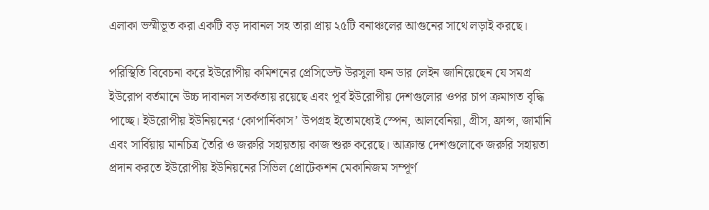এলাকা ভস্মীভূত করা একটি বড় দাবানল সহ তারা প্রায় ২৫টি বনাঞ্চলের আগুনের সাথে লড়াই করছে।

পরিস্থিতি বিবেচনা করে ইউরোপীয় কমিশনের প্রেসিডেন্ট উরসুলা ফন ডার লেইন জানিয়েছেন যে সমগ্র ইউরোপ বর্তমানে উচ্চ দাবানল সতর্কতায় রয়েছে এবং পূর্ব ইউরোপীয় দেশগুলোর ওপর চাপ ক্রমাগত বৃদ্ধি পাচ্ছে। ইউরোপীয় ইউনিয়নের ‘কোপার্নিকাস’ উপগ্রহ ইতোমধ্যেই স্পেন, আলবেনিয়া, গ্রীস, ফ্রান্স, জার্মানি এবং সার্বিয়ায় মানচিত্র তৈরি ও জরুরি সহায়তায় কাজ শুরু করেছে। আক্রান্ত দেশগুলোকে জরুরি সহায়তা প্রদান করতে ইউরোপীয় ইউনিয়নের সিভিল প্রোটেকশন মেকানিজম সম্পূর্ণ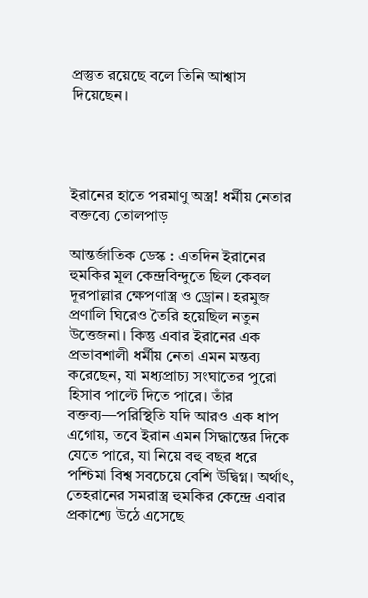প্রস্তুত রয়েছে বলে তিনি আশ্বাস দিয়েছেন।




ইরানের হাতে পরমাণু অস্ত্র! ধর্মীয় নেতার বক্তব্যে তোলপাড়

আন্তর্জাতিক ডেস্ক : এতদিন ইরানের হুমকির মূল কেন্দ্রবিন্দুতে ছিল কেবল দূরপাল্লার ক্ষেপণাস্ত্র ও ড্রোন। হরমুজ প্রণালি ঘিরেও তৈরি হয়েছিল নতুন উত্তেজনা। কিন্তু এবার ইরানের এক প্রভাবশালী ধর্মীয় নেতা এমন মন্তব্য করেছেন, যা মধ্যপ্রাচ্য সংঘাতের পুরো হিসাব পাল্টে দিতে পারে। তাঁর বক্তব্য—পরিস্থিতি যদি আরও এক ধাপ এগোয়, তবে ইরান এমন সিদ্ধান্তের দিকে যেতে পারে, যা নিয়ে বহু বছর ধরে পশ্চিমা বিশ্ব সবচেয়ে বেশি উদ্বিগ্ন। অর্থাৎ, তেহরানের সমরাস্ত্র হুমকির কেন্দ্রে এবার প্রকাশ্যে উঠে এসেছে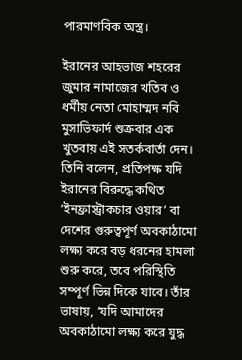পারমাণবিক অস্ত্র।

ইরানের আহভাজ শহরের জুমার নামাজের খতিব ও ধর্মীয় নেতা মোহাম্মদ নবি মুসাভিফার্দ শুক্রবার এক খুতবায় এই সতর্কবার্তা দেন। তিনি বলেন, প্রতিপক্ষ যদি ইরানের বিরুদ্ধে কথিত ‘ইনফ্রাস্ট্রাকচার ওয়ার’ বা দেশের গুরুত্বপূর্ণ অবকাঠামো লক্ষ্য করে বড় ধরনের হামলা শুরু করে, তবে পরিস্থিতি সম্পূর্ণ ভিন্ন দিকে যাবে। তাঁর ভাষায়, ‘যদি আমাদের অবকাঠামো লক্ষ্য করে যুদ্ধ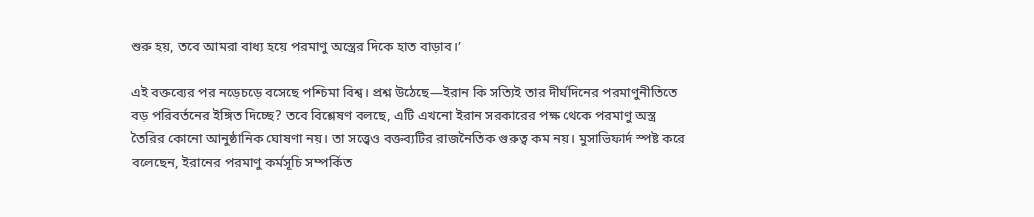শুরু হয়, তবে আমরা বাধ্য হয়ে পরমাণু অস্ত্রের দিকে হাত বাড়াব।’

এই বক্তব্যের পর নড়েচড়ে বসেছে পশ্চিমা বিশ্ব। প্রশ্ন উঠেছে—ইরান কি সত্যিই তার দীর্ঘদিনের পরমাণুনীতিতে বড় পরিবর্তনের ইঙ্গিত দিচ্ছে? তবে বিশ্লেষণ বলছে, এটি এখনো ইরান সরকারের পক্ষ থেকে পরমাণু অস্ত্র তৈরির কোনো আনুষ্ঠানিক ঘোষণা নয়। তা সত্ত্বেও বক্তব্যটির রাজনৈতিক গুরুত্ব কম নয়। মুসাভিফার্দ স্পষ্ট করে বলেছেন, ইরানের পরমাণু কর্মসূচি সম্পর্কিত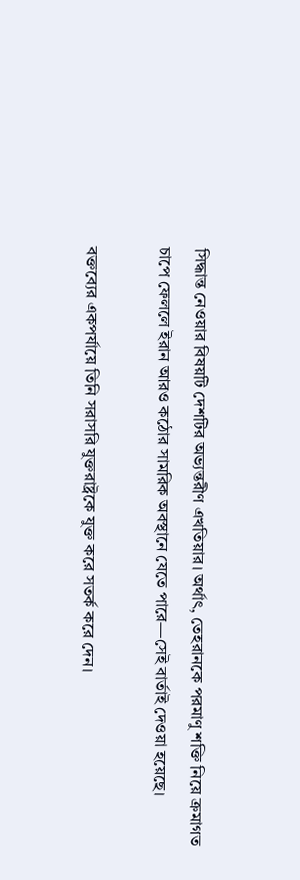সিদ্ধান্ত নেওয়ার বিষয়টি দেশটির অভ্যন্তরীণ এখতিয়ার। অর্থাৎ, তেহরানকে পরমাণু শক্তি নিয়ে ক্রমাগত চাপে ফেললে ইরান আরও কঠোর সামরিক অবস্থানে যেতে পারে—সেই বার্তাই দেওয়া হয়েছে।

বক্তব্যের একপর্যায়ে তিনি সরাসরি যুক্তরাষ্ট্রকে যুক্ত করে সতর্ক করে দেন।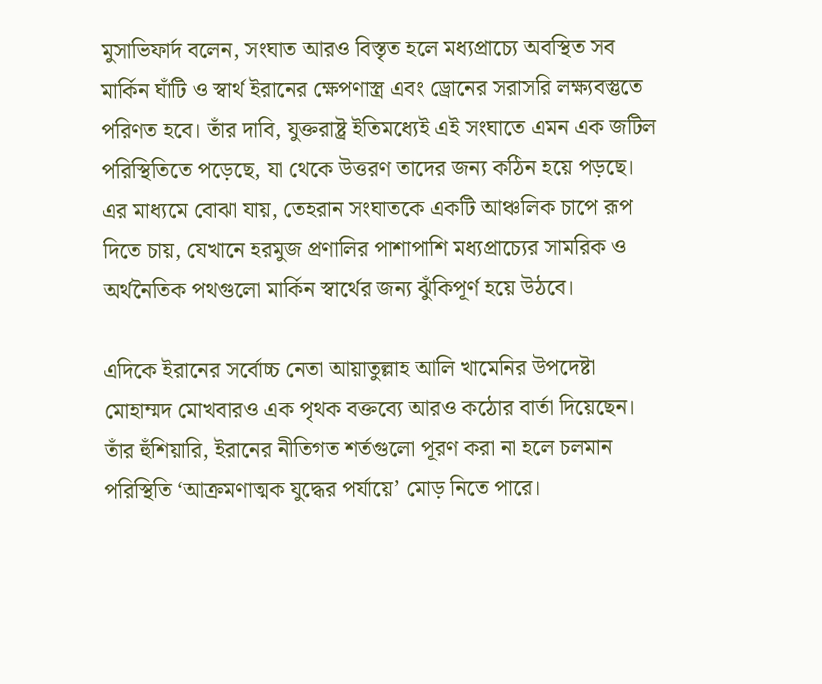মুসাভিফার্দ বলেন, সংঘাত আরও বিস্তৃত হলে মধ্যপ্রাচ্যে অবস্থিত সব মার্কিন ঘাঁটি ও স্বার্থ ইরানের ক্ষেপণাস্ত্র এবং ড্রোনের সরাসরি লক্ষ্যবস্তুতে পরিণত হবে। তাঁর দাবি, যুক্তরাষ্ট্র ইতিমধ্যেই এই সংঘাতে এমন এক জটিল পরিস্থিতিতে পড়েছে, যা থেকে উত্তরণ তাদের জন্য কঠিন হয়ে পড়ছে। এর মাধ্যমে বোঝা যায়, তেহরান সংঘাতকে একটি আঞ্চলিক চাপে রূপ দিতে চায়, যেখানে হরমুজ প্রণালির পাশাপাশি মধ্যপ্রাচ্যের সামরিক ও অর্থনৈতিক পথগুলো মার্কিন স্বার্থের জন্য ঝুঁকিপূর্ণ হয়ে উঠবে।

এদিকে ইরানের সর্বোচ্চ নেতা আয়াতুল্লাহ আলি খামেনির উপদেষ্টা মোহাম্মদ মোখবারও এক পৃথক বক্তব্যে আরও কঠোর বার্তা দিয়েছেন। তাঁর হুঁশিয়ারি, ইরানের নীতিগত শর্তগুলো পূরণ করা না হলে চলমান পরিস্থিতি ‘আক্রমণাত্মক যুদ্ধের পর্যায়ে’ মোড় নিতে পারে।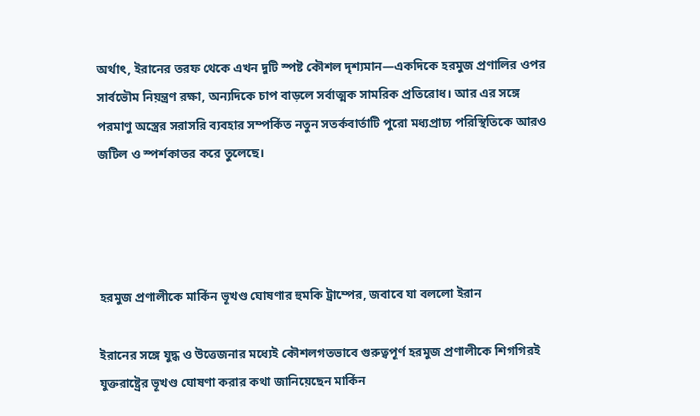অর্থাৎ, ইরানের তরফ থেকে এখন দুটি স্পষ্ট কৌশল দৃশ্যমান—একদিকে হরমুজ প্রণালির ওপর সার্বভৌম নিয়ন্ত্রণ রক্ষা, অন্যদিকে চাপ বাড়লে সর্বাত্মক সামরিক প্রতিরোধ। আর এর সঙ্গে পরমাণু অস্ত্রের সরাসরি ব্যবহার সম্পর্কিত নতুন সতর্কবার্তাটি পুরো মধ্যপ্রাচ্য পরিস্থিতিকে আরও জটিল ও স্পর্শকাতর করে তুলেছে।




হরমুজ প্রণালীকে মার্কিন ভূখণ্ড ঘোষণার হুমকি ট্রাম্পের, জবাবে যা বললো ইরান

ইরানের সঙ্গে যুদ্ধ ও উত্তেজনার মধ্যেই কৌশলগতভাবে গুরুত্বপূর্ণ হরমুজ প্রণালীকে শিগগিরই যুক্তরাষ্ট্রের ভূখণ্ড ঘোষণা করার কথা জানিয়েছেন মার্কিন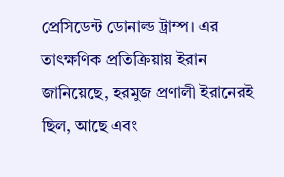প্রেসিডেন্ট ডোনাল্ড ট্রাম্প। এর তাৎক্ষণিক প্রতিক্রিয়ায় ইরান জানিয়েছে, হরমুজ প্রণালী ইরানেরই ছিল, আছে এবং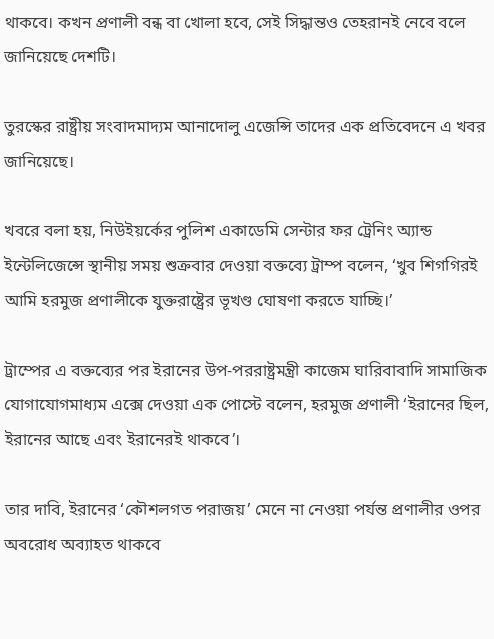থাকবে। কখন প্রণালী বন্ধ বা খোলা হবে, সেই সিদ্ধান্তও তেহরানই নেবে বলে জানিয়েছে দেশটি।

তুরস্কের রাষ্ট্রীয় সংবাদমাদ্যম আনাদোলু এজেন্সি তাদের এক প্রতিবেদনে এ খবর জানিয়েছে।

খবরে বলা হয়, নিউইয়র্কের পুলিশ একাডেমি সেন্টার ফর ট্রেনিং অ্যান্ড ইন্টেলিজেন্সে স্থানীয় সময় শুক্রবার দেওয়া বক্তব্যে ট্রাম্প বলেন, ‘খুব শিগগিরই আমি হরমুজ প্রণালীকে যুক্তরাষ্ট্রের ভূখণ্ড ঘোষণা করতে যাচ্ছি।’

ট্রাম্পের এ বক্তব্যের পর ইরানের উপ-পররাষ্ট্রমন্ত্রী কাজেম ঘারিবাবাদি সামাজিক যোগাযোগমাধ্যম এক্সে দেওয়া এক পোস্টে বলেন, হরমুজ প্রণালী ‘ইরানের ছিল, ইরানের আছে এবং ইরানেরই থাকবে’।

তার দাবি, ইরানের ‘কৌশলগত পরাজয়’ মেনে না নেওয়া পর্যন্ত প্রণালীর ওপর অবরোধ অব্যাহত থাকবে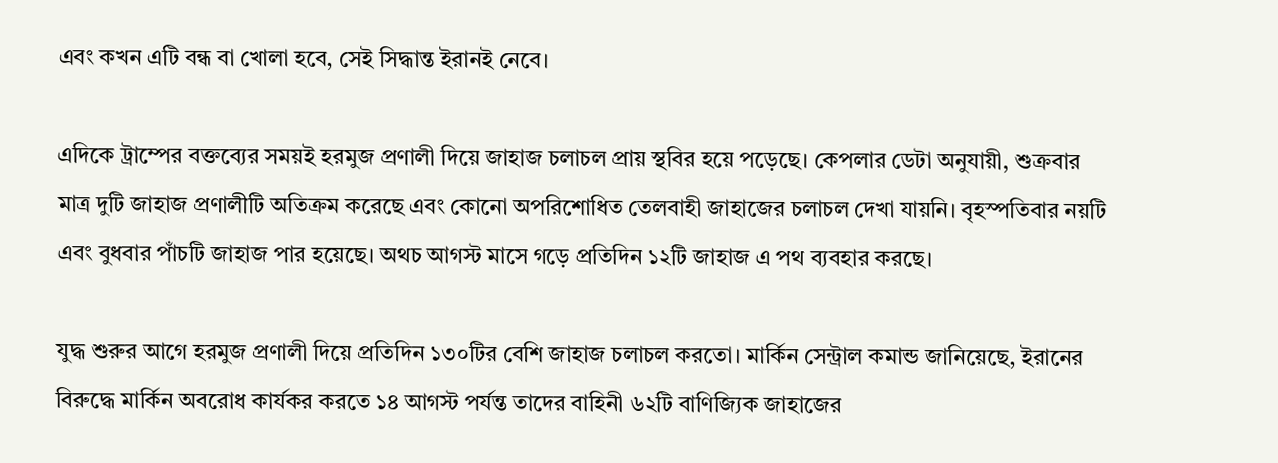এবং কখন এটি বন্ধ বা খোলা হবে, সেই সিদ্ধান্ত ইরানই নেবে।

এদিকে ট্রাম্পের বক্তব্যের সময়ই হরমুজ প্রণালী দিয়ে জাহাজ চলাচল প্রায় স্থবির হয়ে পড়েছে। কেপলার ডেটা অনুযায়ী, শুক্রবার মাত্র দুটি জাহাজ প্রণালীটি অতিক্রম করেছে এবং কোনো অপরিশোধিত তেলবাহী জাহাজের চলাচল দেখা যায়নি। বৃহস্পতিবার নয়টি এবং বুধবার পাঁচটি জাহাজ পার হয়েছে। অথচ আগস্ট মাসে গড়ে প্রতিদিন ১২টি জাহাজ এ পথ ব্যবহার করছে।

যুদ্ধ শুরুর আগে হরমুজ প্রণালী দিয়ে প্রতিদিন ১৩০টির বেশি জাহাজ চলাচল করতো। মার্কিন সেন্ট্রাল কমান্ড জানিয়েছে, ইরানের বিরুদ্ধে মার্কিন অবরোধ কার্যকর করতে ১৪ আগস্ট পর্যন্ত তাদের বাহিনী ৬২টি বাণিজ্যিক জাহাজের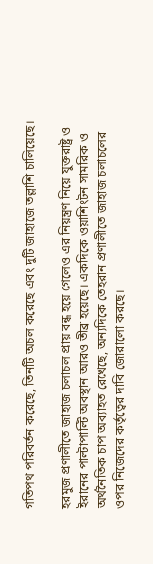গতিপথ পরিবর্তন করেছে, তিনটি অচল করেছে এবং দুটি জাহাজে তল্লাশি চালিয়েছে।

হরমুজ প্রণালীতে জাহাজ চলাচল প্রায় বন্ধ হয়ে গেলেও এর নিয়ন্ত্রণ নিয়ে যুক্তরাষ্ট্র ও ইরানের পাল্টাপাল্টি অবস্থান আরও তীব্র হয়েছে। একদিকে ওয়াশিংটন সামরিক ও অর্থনৈতিক চাপ অব্যাহত রেখেছে, অন্যদিকে তেহরান প্রণালীতে জাহাজ চলাচলের ওপর নিজেদের কর্তৃত্বের দাবি জোরালো করছে।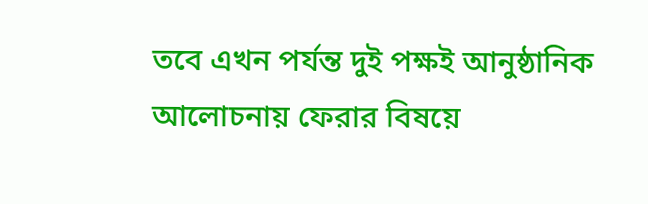তবে এখন পর্যন্ত দুই পক্ষই আনুষ্ঠানিক আলোচনায় ফেরার বিষয়ে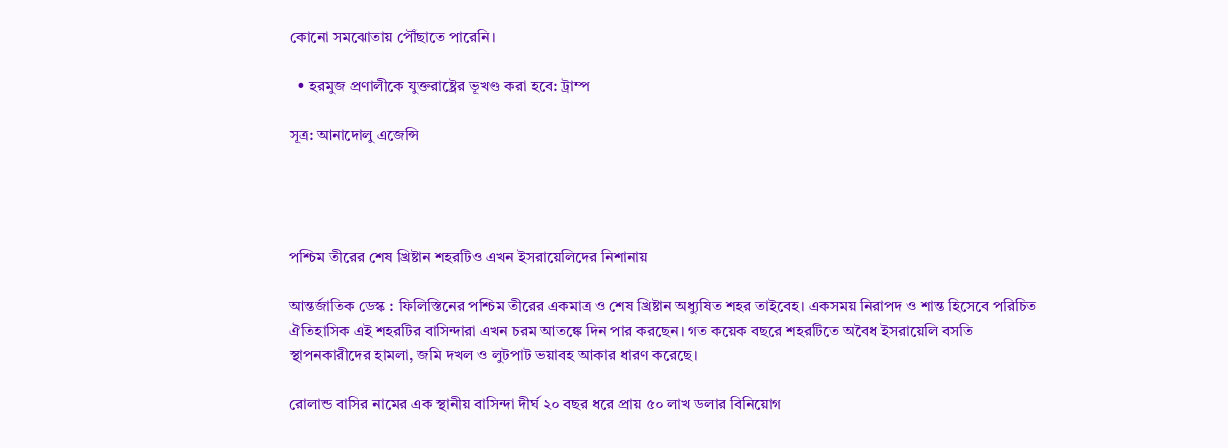কোনো সমঝোতায় পৌঁছাতে পারেনি।

  • হরমুজ প্রণালীকে যুক্তরাষ্ট্রের ভূখণ্ড করা হবে: ট্রাম্প

সূত্র: আনাদোলু এজেন্সি




পশ্চিম তীরের শেষ খ্রিষ্টান শহরটিও এখন ইসরায়েলিদের নিশানায়

আন্তর্জাতিক ডেস্ক : ফিলিস্তিনের পশ্চিম তীরের একমাত্র ও শেষ খ্রিষ্টান অধ্যুষিত শহর তাইবেহ। একসময় নিরাপদ ও শান্ত হিসেবে পরিচিত ঐতিহাসিক এই শহরটির বাসিন্দারা এখন চরম আতঙ্কে দিন পার করছেন। গত কয়েক বছরে শহরটিতে অবৈধ ইসরায়েলি বসতি স্থাপনকারীদের হামলা, জমি দখল ও লুটপাট ভয়াবহ আকার ধারণ করেছে।

রোলান্ড বাসির নামের এক স্থানীয় বাসিন্দা দীর্ঘ ২০ বছর ধরে প্রায় ৫০ লাখ ডলার বিনিয়োগ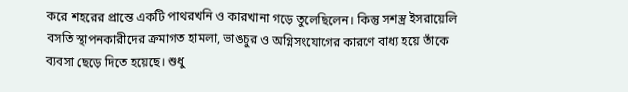করে শহরের প্রান্তে একটি পাথরখনি ও কারখানা গড়ে তুলেছিলেন। কিন্তু সশস্ত্র ইসরায়েলি বসতি স্থাপনকারীদের ক্রমাগত হামলা, ভাঙচুর ও অগ্নিসংযোগের কারণে বাধ্য হয়ে তাঁকে ব্যবসা ছেড়ে দিতে হয়েছে। শুধু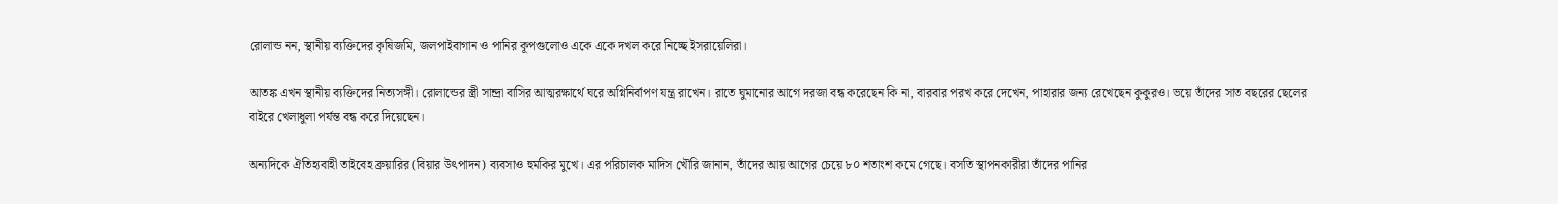রোলান্ড নন, স্থানীয় ব্যক্তিদের কৃষিজমি, জলপাইবাগান ও পানির কূপগুলোও একে একে দখল করে নিচ্ছে ইসরায়েলিরা।

আতঙ্ক এখন স্থানীয় ব্যক্তিদের নিত্যসঙ্গী। রোলান্ডের স্ত্রী সান্দ্রা বাসির আত্মরক্ষার্থে ঘরে অগ্নিনির্বাপণ যন্ত্র রাখেন। রাতে ঘুমানোর আগে দরজা বন্ধ করেছেন কি না, বারবার পরখ করে দেখেন, পাহারার জন্য রেখেছেন কুকুরও। ভয়ে তাঁদের সাত বছরের ছেলের বাইরে খেলাধুলা পর্যন্ত বন্ধ করে দিয়েছেন।

অন্যদিকে ঐতিহ্যবাহী তাইবেহ ব্রুয়ারির (বিয়ার উৎপাদন) ব্যবসাও হুমকির মুখে। এর পরিচালক মাদিস খৌরি জানান, তাঁদের আয় আগের চেয়ে ৮০ শতাংশ কমে গেছে। বসতি স্থাপনকারীরা তাঁদের পানির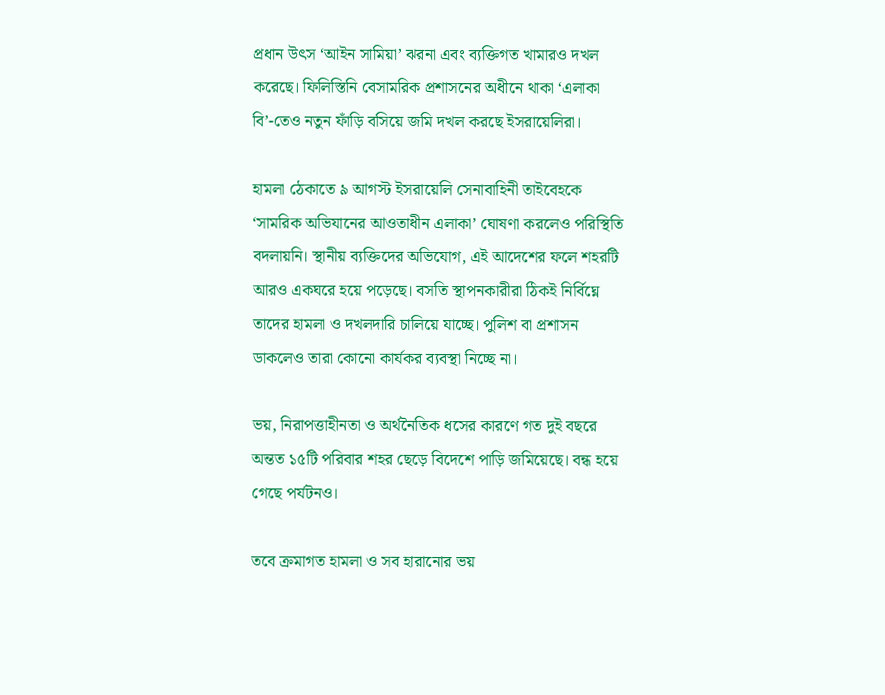প্রধান উৎস ‘আইন সামিয়া’ ঝরনা এবং ব্যক্তিগত খামারও দখল করেছে। ফিলিস্তিনি বেসামরিক প্রশাসনের অধীনে থাকা ‘এলাকা বি’-তেও নতুন ফাঁড়ি বসিয়ে জমি দখল করছে ইসরায়েলিরা।

হামলা ঠেকাতে ৯ আগস্ট ইসরায়েলি সেনাবাহিনী তাইবেহকে ‘সামরিক অভিযানের আওতাধীন এলাকা’ ঘোষণা করলেও পরিস্থিতি বদলায়নি। স্থানীয় ব্যক্তিদের অভিযোগ, এই আদেশের ফলে শহরটি আরও একঘরে হয়ে পড়েছে। বসতি স্থাপনকারীরা ঠিকই নির্বিঘ্নে তাদের হামলা ও দখলদারি চালিয়ে যাচ্ছে। পুলিশ বা প্রশাসন ডাকলেও তারা কোনো কার্যকর ব্যবস্থা নিচ্ছে না।

ভয়, নিরাপত্তাহীনতা ও অর্থনৈতিক ধসের কারণে গত দুই বছরে অন্তত ১৫টি পরিবার শহর ছেড়ে বিদেশে পাড়ি জমিয়েছে। বন্ধ হয়ে গেছে পর্যটনও।

তবে ক্রমাগত হামলা ও সব হারানোর ভয়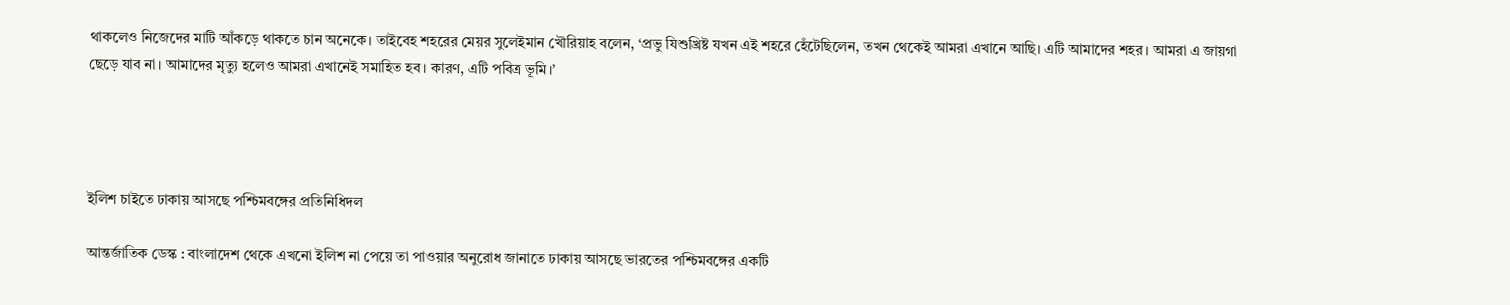থাকলেও নিজেদের মাটি আঁকড়ে থাকতে চান অনেকে। তাইবেহ শহরের মেয়র সুলেইমান খৌরিয়াহ বলেন, ‘প্রভু যিশুখ্রিষ্ট যখন এই শহরে হেঁটেছিলেন, তখন থেকেই আমরা এখানে আছি। এটি আমাদের শহর। আমরা এ জায়গা ছেড়ে যাব না। আমাদের মৃত্যু হলেও আমরা এখানেই সমাহিত হব। কারণ, এটি পবিত্র ভূমি।’




ইলিশ চাইতে ঢাকায় আসছে পশ্চিমবঙ্গের প্রতিনিধিদল

আন্তর্জাতিক ডেস্ক : বাংলাদেশ থেকে এখনো ইলিশ না পেয়ে তা পাওয়ার অনুরোধ জানাতে ঢাকায় আসছে ভারতের পশ্চিমবঙ্গের একটি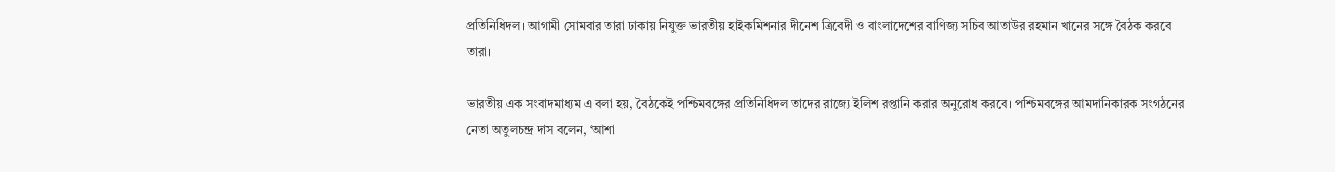প্রতিনিধিদল। আগামী সোমবার তারা ঢাকায় নিযুক্ত ভারতীয় হাইকমিশনার দীনেশ ত্রিবেদী ও বাংলাদেশের বাণিজ্য সচিব আতাউর রহমান খানের সঙ্গে বৈঠক করবে তারা।

ভারতীয় এক সংবাদমাধ্যম এ বলা হয়, বৈঠকেই পশ্চিমবঙ্গের প্রতিনিধিদল তাদের রাজ্যে ইলিশ রপ্তানি করার অনুরোধ করবে। পশ্চিমবঙ্গের আমদানিকারক সংগঠনের নেতা অতুলচন্দ্র দাস বলেন, ‘আশা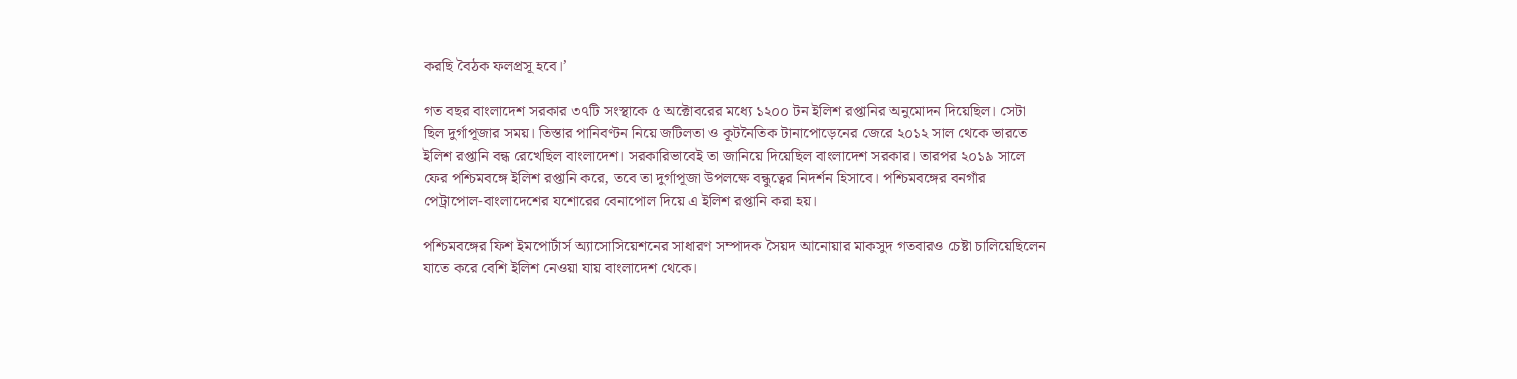করছি বৈঠক ফলপ্রসূ হবে।’

গত বছর বাংলাদেশ সরকার ৩৭টি সংস্থাকে ৫ অক্টোবরের মধ্যে ১২০০ টন ইলিশ রপ্তানির অনুমোদন দিয়েছিল। সেটা ছিল দুর্গাপূজার সময়। তিস্তার পানিবণ্টন নিয়ে জটিলতা ও কূটনৈতিক টানাপোড়েনের জেরে ২০১২ সাল থেকে ভারতে ইলিশ রপ্তানি বন্ধ রেখেছিল বাংলাদেশ। সরকারিভাবেই তা জানিয়ে দিয়েছিল বাংলাদেশ সরকার। তারপর ২০১৯ সালে ফের পশ্চিমবঙ্গে ইলিশ রপ্তানি করে, তবে তা দুর্গাপূজা উপলক্ষে বন্ধুত্বের নিদর্শন হিসাবে। পশ্চিমবঙ্গের বনগাঁর পেট্রাপোল-বাংলাদেশের যশোরের বেনাপোল দিয়ে এ ইলিশ রপ্তানি করা হয়।

পশ্চিমবঙ্গের ফিশ ইমপোর্টার্স অ্যাসোসিয়েশনের সাধারণ সম্পাদক সৈয়দ আনোয়ার মাকসুদ গতবারও চেষ্টা চালিয়েছিলেন যাতে করে বেশি ইলিশ নেওয়া যায় বাংলাদেশ থেকে।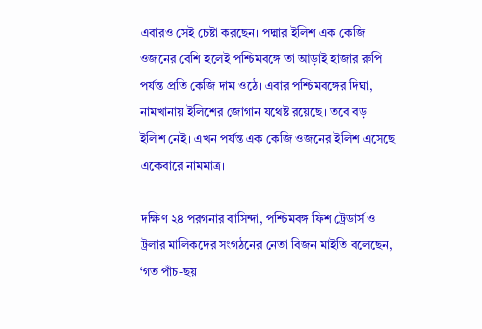এবারও সেই চেষ্টা করছেন। পদ্মার ইলিশ এক কেজি ওজনের বেশি হলেই পশ্চিমবঙ্গে তা আড়াই হাজার রুপি পর্যন্ত প্রতি কেজি দাম ওঠে। এবার পশ্চিমবঙ্গের দিঘা, নামখানায় ইলিশের জোগান যথেষ্ট রয়েছে। তবে বড় ইলিশ নেই। এখন পর্যন্ত এক কেজি ওজনের ইলিশ এসেছে একেবারে নামমাত্র।

দক্ষিণ ২৪ পরগনার বাসিন্দা, পশ্চিমবঙ্গ ফিশ ট্রেডার্স ও ট্রলার মালিকদের সংগঠনের নেতা বিজন মাইতি বলেছেন, ‘গত পাঁচ-ছয়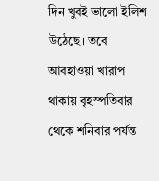দিন খুবই ভালো ইলিশ উঠেছে। তবে আবহাওয়া খারাপ থাকায় বৃহস্পতিবার থেকে শনিবার পর্যন্ত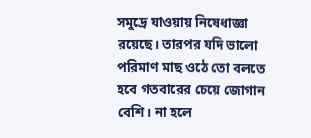সমুদ্রে যাওয়ায় নিষেধাজ্ঞা রয়েছে। তারপর যদি ভালো পরিমাণ মাছ ওঠে তো বলতে হবে গতবারের চেয়ে জোগান বেশি। না হলে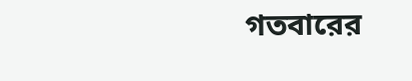গতবারের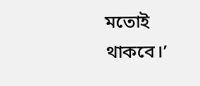মতোই থাকবে।’